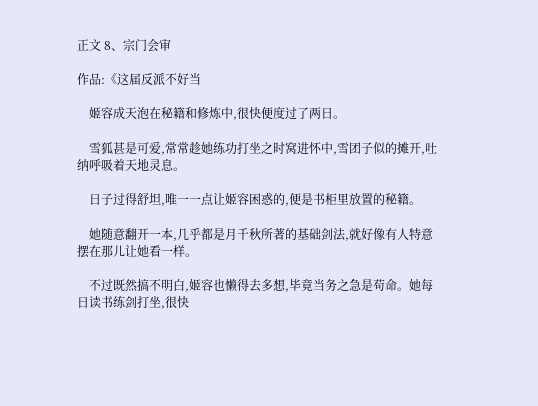正文 8、宗门会审

作品:《这届反派不好当

    姬容成天泡在秘籍和修炼中,很快便度过了两日。

    雪狐甚是可爱,常常趁她练功打坐之时窝进怀中,雪团子似的摊开,吐纳呼吸着天地灵息。

    日子过得舒坦,唯一一点让姬容困惑的,便是书柜里放置的秘籍。

    她随意翻开一本,几乎都是月千秋所著的基础剑法,就好像有人特意摆在那儿让她看一样。

    不过既然搞不明白,姬容也懒得去多想,毕竟当务之急是苟命。她每日读书练剑打坐,很快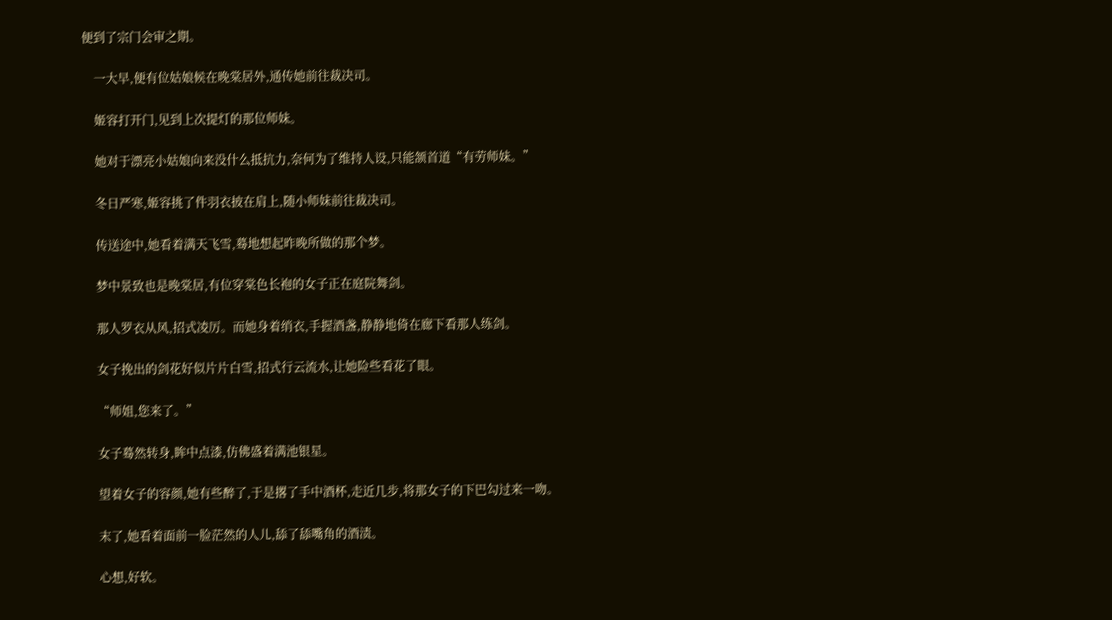便到了宗门会审之期。

    一大早,便有位姑娘候在晚棠居外,通传她前往裁决司。

    姬容打开门,见到上次提灯的那位师妹。

    她对于漂亮小姑娘向来没什么抵抗力,奈何为了维持人设,只能颔首道“有劳师妹。”

    冬日严寒,姬容挑了件羽衣披在肩上,随小师妹前往裁决司。

    传送途中,她看着满天飞雪,蓦地想起昨晚所做的那个梦。

    梦中景致也是晚棠居,有位穿棠色长袍的女子正在庭院舞剑。

    那人罗衣从风,招式凌厉。而她身着绡衣,手握酒盏,静静地倚在廊下看那人练剑。

    女子挽出的剑花好似片片白雪,招式行云流水,让她险些看花了眼。

    “师姐,您来了。”

    女子蓦然转身,眸中点漆,仿佛盛着满池银星。

    望着女子的容颜,她有些醉了,于是撂了手中酒杯,走近几步,将那女子的下巴勾过来一吻。

    末了,她看着面前一脸茫然的人儿,舔了舔嘴角的酒渍。

    心想,好软。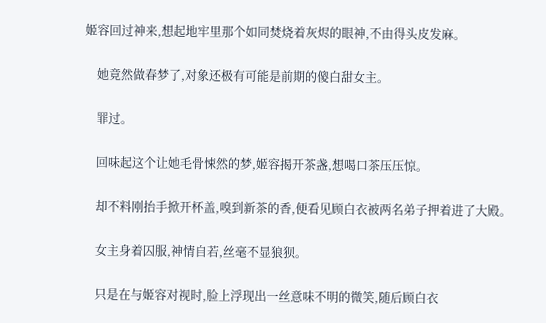姬容回过神来,想起地牢里那个如同焚烧着灰烬的眼神,不由得头皮发麻。

    她竟然做春梦了,对象还极有可能是前期的傻白甜女主。

    罪过。

    回味起这个让她毛骨悚然的梦,姬容揭开茶盏,想喝口茶压压惊。

    却不料刚抬手掀开杯盖,嗅到新茶的香,便看见顾白衣被两名弟子押着进了大殿。

    女主身着囚服,神情自若,丝毫不显狼狈。

    只是在与姬容对视时,脸上浮现出一丝意味不明的微笑,随后顾白衣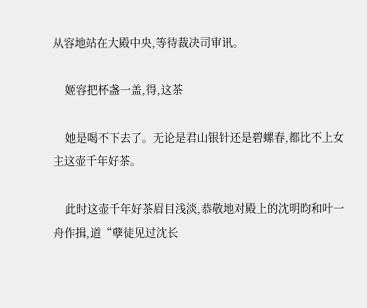从容地站在大殿中央,等待裁决司审讯。

    姬容把杯盏一盖,得,这茶

    她是喝不下去了。无论是君山银针还是碧螺春,都比不上女主这壶千年好茶。

    此时这壶千年好茶眉目浅淡,恭敬地对殿上的沈明昀和叶一舟作揖,道“孽徒见过沈长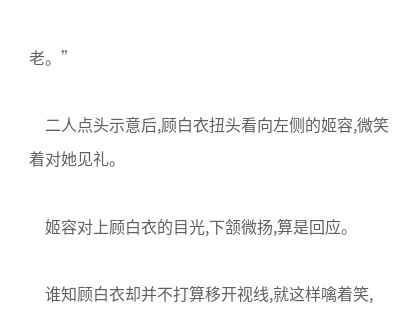老。”

    二人点头示意后,顾白衣扭头看向左侧的姬容,微笑着对她见礼。

    姬容对上顾白衣的目光,下颔微扬,算是回应。

    谁知顾白衣却并不打算移开视线,就这样噙着笑,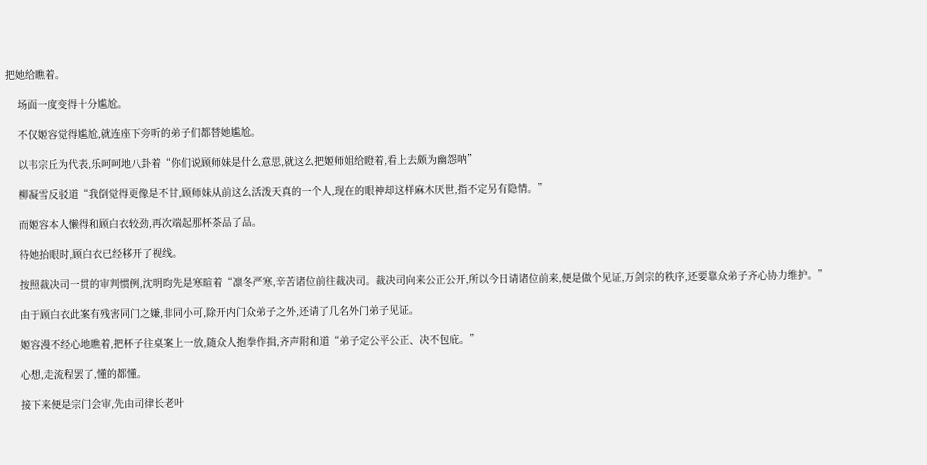把她给瞧着。

    场面一度变得十分尴尬。

    不仅姬容觉得尴尬,就连座下旁听的弟子们都替她尴尬。

    以韦宗丘为代表,乐呵呵地八卦着“你们说顾师妹是什么意思,就这么把姬师姐给瞪着,看上去颇为幽怨呐”

    柳凝雪反驳道“我倒觉得更像是不甘,顾师妹从前这么活泼天真的一个人,现在的眼神却这样麻木厌世,指不定另有隐情。”

    而姬容本人懒得和顾白衣较劲,再次端起那杯茶品了品。

    待她抬眼时,顾白衣已经移开了视线。

    按照裁决司一贯的审判惯例,沈明昀先是寒暄着“凛冬严寒,辛苦诸位前往裁决司。裁决司向来公正公开,所以今日请诸位前来,便是做个见证,万剑宗的秩序,还要靠众弟子齐心协力维护。”

    由于顾白衣此案有残害同门之嫌,非同小可,除开内门众弟子之外,还请了几名外门弟子见证。

    姬容漫不经心地瞧着,把杯子往桌案上一放,随众人抱拳作揖,齐声附和道“弟子定公平公正、决不包庇。”

    心想,走流程罢了,懂的都懂。

    接下来便是宗门会审,先由司律长老叶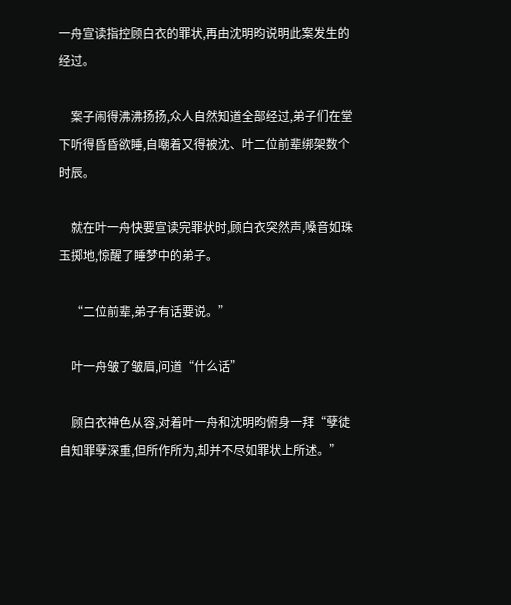一舟宣读指控顾白衣的罪状,再由沈明昀说明此案发生的经过。

    案子闹得沸沸扬扬,众人自然知道全部经过,弟子们在堂下听得昏昏欲睡,自嘲着又得被沈、叶二位前辈绑架数个时辰。

    就在叶一舟快要宣读完罪状时,顾白衣突然声,嗓音如珠玉掷地,惊醒了睡梦中的弟子。

    “二位前辈,弟子有话要说。”

    叶一舟皱了皱眉,问道“什么话”

    顾白衣神色从容,对着叶一舟和沈明昀俯身一拜“孽徒自知罪孽深重,但所作所为,却并不尽如罪状上所述。”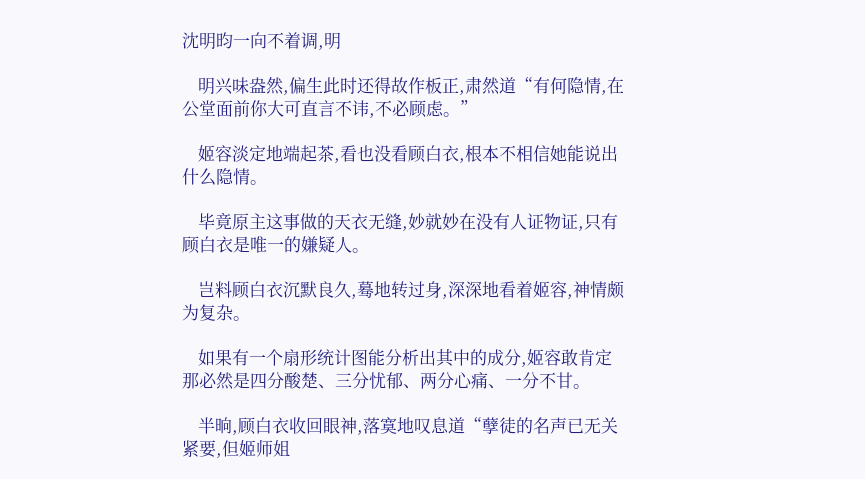沈明昀一向不着调,明

    明兴味盎然,偏生此时还得故作板正,肃然道“有何隐情,在公堂面前你大可直言不讳,不必顾虑。”

    姬容淡定地端起茶,看也没看顾白衣,根本不相信她能说出什么隐情。

    毕竟原主这事做的天衣无缝,妙就妙在没有人证物证,只有顾白衣是唯一的嫌疑人。

    岂料顾白衣沉默良久,蓦地转过身,深深地看着姬容,神情颇为复杂。

    如果有一个扇形统计图能分析出其中的成分,姬容敢肯定那必然是四分酸楚、三分忧郁、两分心痛、一分不甘。

    半晌,顾白衣收回眼神,落寞地叹息道“孽徒的名声已无关紧要,但姬师姐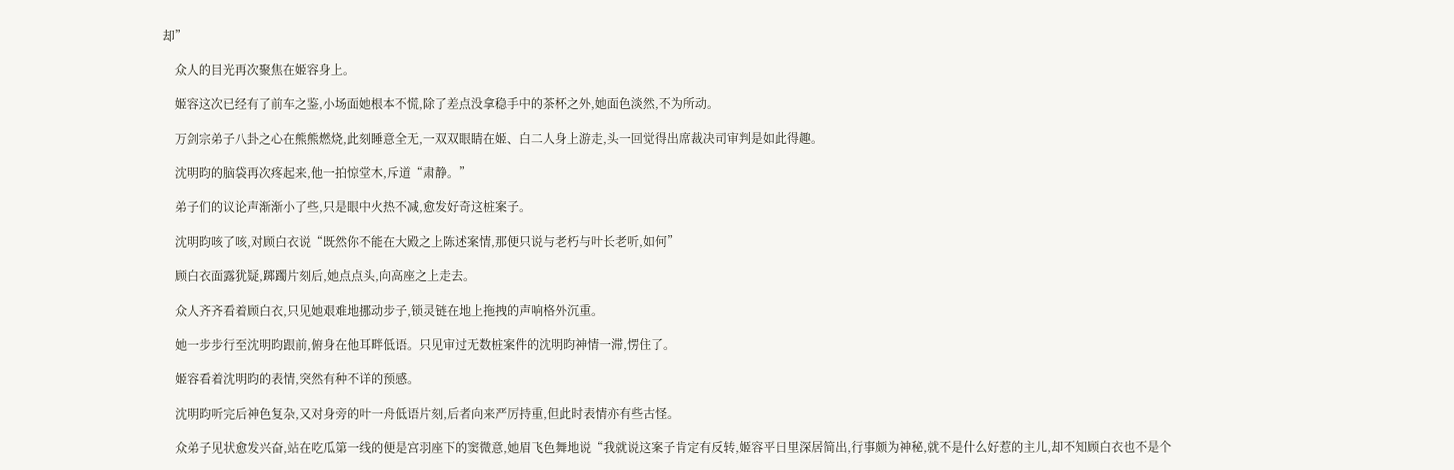却”

    众人的目光再次聚焦在姬容身上。

    姬容这次已经有了前车之鉴,小场面她根本不慌,除了差点没拿稳手中的茶杯之外,她面色淡然,不为所动。

    万剑宗弟子八卦之心在熊熊燃烧,此刻睡意全无,一双双眼睛在姬、白二人身上游走,头一回觉得出席裁决司审判是如此得趣。

    沈明昀的脑袋再次疼起来,他一拍惊堂木,斥道“肃静。”

    弟子们的议论声渐渐小了些,只是眼中火热不减,愈发好奇这桩案子。

    沈明昀咳了咳,对顾白衣说“既然你不能在大殿之上陈述案情,那便只说与老朽与叶长老听,如何”

    顾白衣面露犹疑,踯躅片刻后,她点点头,向高座之上走去。

    众人齐齐看着顾白衣,只见她艰难地挪动步子,锁灵链在地上拖拽的声响格外沉重。

    她一步步行至沈明昀跟前,俯身在他耳畔低语。只见审过无数桩案件的沈明昀神情一滞,愣住了。

    姬容看着沈明昀的表情,突然有种不详的预感。

    沈明昀听完后神色复杂,又对身旁的叶一舟低语片刻,后者向来严厉持重,但此时表情亦有些古怪。

    众弟子见状愈发兴奋,站在吃瓜第一线的便是宫羽座下的窦微意,她眉飞色舞地说“我就说这案子肯定有反转,姬容平日里深居简出,行事颇为神秘,就不是什么好惹的主儿,却不知顾白衣也不是个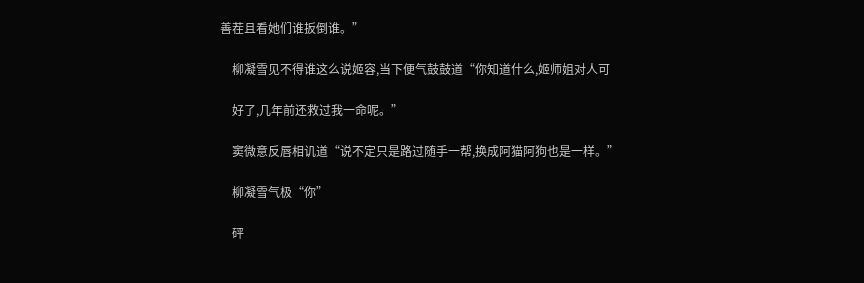善茬且看她们谁扳倒谁。”

    柳凝雪见不得谁这么说姬容,当下便气鼓鼓道“你知道什么,姬师姐对人可

    好了,几年前还救过我一命呢。”

    窦微意反唇相讥道“说不定只是路过随手一帮,换成阿猫阿狗也是一样。”

    柳凝雪气极“你”

    砰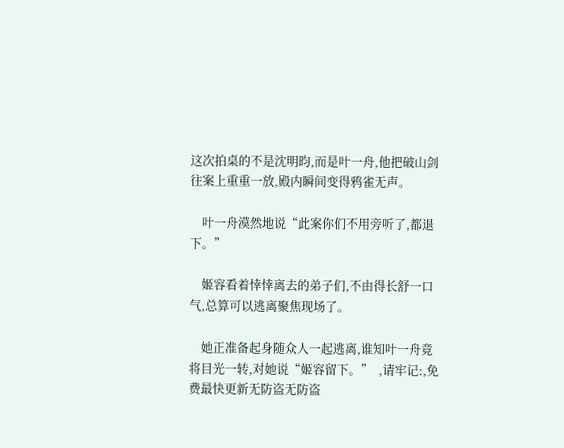这次拍桌的不是沈明昀,而是叶一舟,他把破山剑往案上重重一放,殿内瞬间变得鸦雀无声。

    叶一舟漠然地说“此案你们不用旁听了,都退下。”

    姬容看着悻悻离去的弟子们,不由得长舒一口气,总算可以逃离聚焦现场了。

    她正准备起身随众人一起逃离,谁知叶一舟竟将目光一转,对她说“姬容留下。”  ,请牢记:,免费最快更新无防盗无防盗